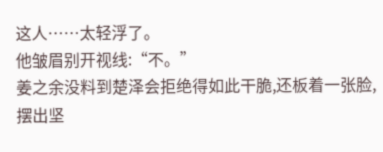这人……太轻浮了。
他皱眉别开视线:“不。”
姜之余没料到楚泽会拒绝得如此干脆,还板着一张脸,摆出坚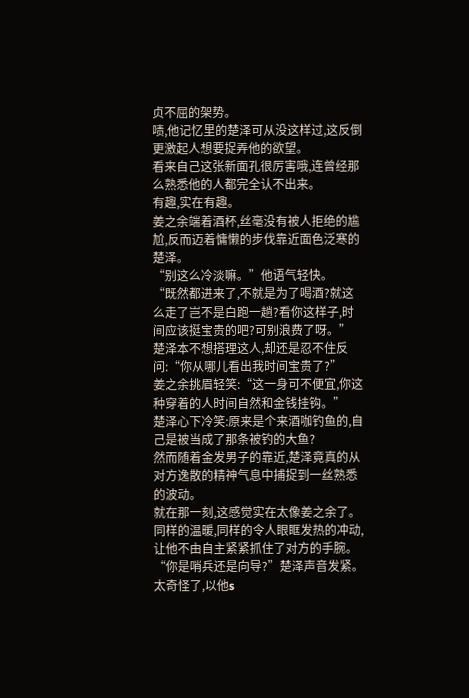贞不屈的架势。
啧,他记忆里的楚泽可从没这样过,这反倒更激起人想要捉弄他的欲望。
看来自己这张新面孔很厉害哦,连曾经那么熟悉他的人都完全认不出来。
有趣,实在有趣。
姜之余端着酒杯,丝毫没有被人拒绝的尴尬,反而迈着慵懒的步伐靠近面色泛寒的楚泽。
“别这么冷淡嘛。”他语气轻快。
“既然都进来了,不就是为了喝酒?就这么走了岂不是白跑一趟?看你这样子,时间应该挺宝贵的吧?可别浪费了呀。”
楚泽本不想搭理这人,却还是忍不住反问:“你从哪儿看出我时间宝贵了?”
姜之余挑眉轻笑:“这一身可不便宜,你这种穿着的人时间自然和金钱挂钩。”
楚泽心下冷笑:原来是个来酒咖钓鱼的,自己是被当成了那条被钓的大鱼?
然而随着金发男子的靠近,楚泽竟真的从对方逸散的精神气息中捕捉到一丝熟悉的波动。
就在那一刻,这感觉实在太像姜之余了。
同样的温暖,同样的令人眼眶发热的冲动,让他不由自主紧紧抓住了对方的手腕。
“你是哨兵还是向导?”楚泽声音发紧。
太奇怪了,以他s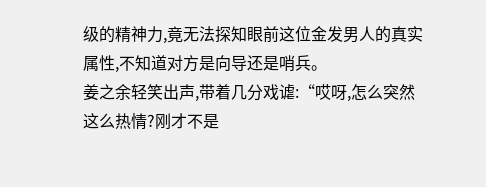级的精神力,竟无法探知眼前这位金发男人的真实属性,不知道对方是向导还是哨兵。
姜之余轻笑出声,带着几分戏谑:“哎呀,怎么突然这么热情?刚才不是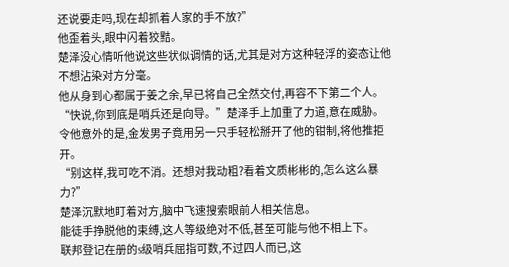还说要走吗,现在却抓着人家的手不放?”
他歪着头,眼中闪着狡黠。
楚泽没心情听他说这些状似调情的话,尤其是对方这种轻浮的姿态让他不想沾染对方分毫。
他从身到心都属于姜之余,早已将自己全然交付,再容不下第二个人。
“快说,你到底是哨兵还是向导。”楚泽手上加重了力道,意在威胁。
令他意外的是,金发男子竟用另一只手轻松掰开了他的钳制,将他推拒开。
“别这样,我可吃不消。还想对我动粗?看着文质彬彬的,怎么这么暴力?”
楚泽沉默地盯着对方,脑中飞速搜索眼前人相关信息。
能徒手挣脱他的束缚,这人等级绝对不低,甚至可能与他不相上下。
联邦登记在册的s级哨兵屈指可数,不过四人而已,这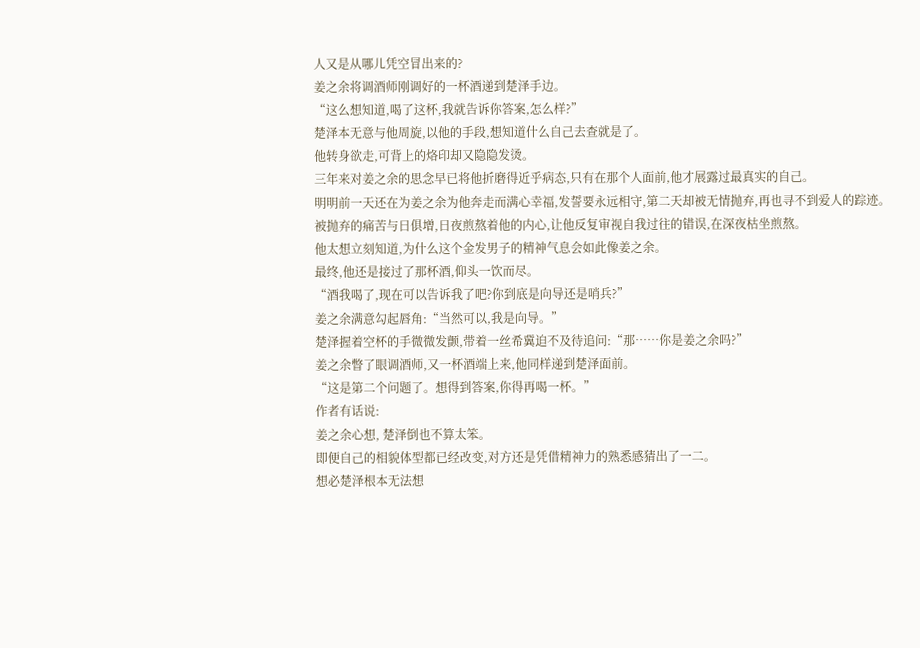人又是从哪儿凭空冒出来的?
姜之余将调酒师刚调好的一杯酒递到楚泽手边。
“这么想知道,喝了这杯,我就告诉你答案,怎么样?”
楚泽本无意与他周旋,以他的手段,想知道什么自己去查就是了。
他转身欲走,可背上的烙印却又隐隐发烫。
三年来对姜之余的思念早已将他折磨得近乎病态,只有在那个人面前,他才展露过最真实的自己。
明明前一天还在为姜之余为他奔走而满心幸福,发誓要永远相守,第二天却被无情抛弃,再也寻不到爱人的踪迹。
被抛弃的痛苦与日俱增,日夜煎熬着他的内心,让他反复审视自我过往的错误,在深夜枯坐煎熬。
他太想立刻知道,为什么这个金发男子的精神气息会如此像姜之余。
最终,他还是接过了那杯酒,仰头一饮而尽。
“酒我喝了,现在可以告诉我了吧?你到底是向导还是哨兵?”
姜之余满意勾起唇角:“当然可以,我是向导。”
楚泽握着空杯的手微微发颤,带着一丝希冀迫不及待追问:“那……你是姜之余吗?”
姜之余瞥了眼调酒师,又一杯酒端上来,他同样递到楚泽面前。
“这是第二个问题了。想得到答案,你得再喝一杯。”
作者有话说:
姜之余心想, 楚泽倒也不算太笨。
即便自己的相貌体型都已经改变,对方还是凭借精神力的熟悉感猜出了一二。
想必楚泽根本无法想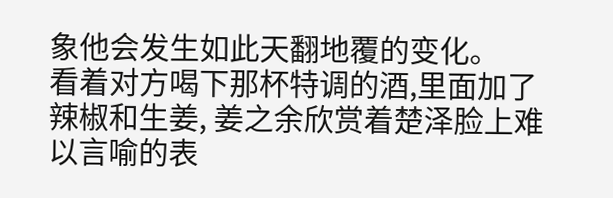象他会发生如此天翻地覆的变化。
看着对方喝下那杯特调的酒,里面加了辣椒和生姜, 姜之余欣赏着楚泽脸上难以言喻的表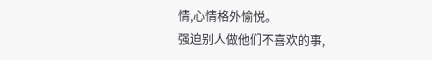情,心情格外愉悦。
强迫别人做他们不喜欢的事,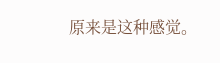原来是这种感觉。